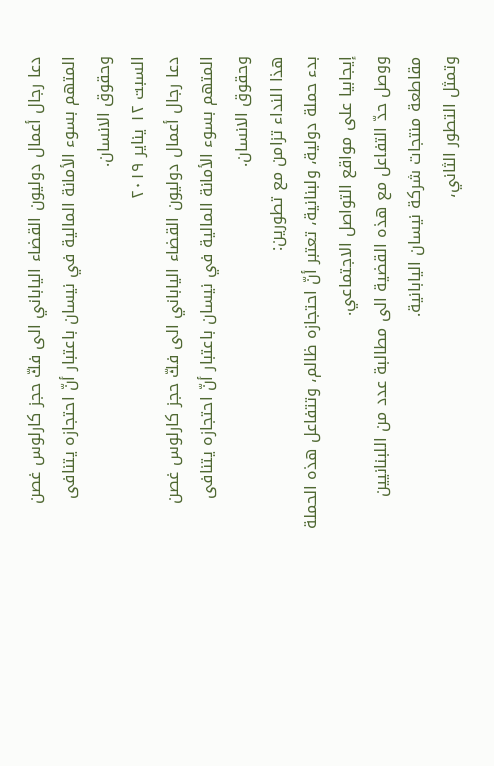دعا رجال أعمال دوليون القضاء الياباني الى فكّ حجز كارلوس غصن المتهم بسوء الأمانة المالية في نيسان باعتبار أنّ احتجازه يتنافى وحقوق الانسان.
السبت ١٢ يناير ٢٠١٩
دعا رجال أعمال دوليون القضاء الياباني الى فكّ حجز كارلوس غصن المتهم بسوء الأمانة المالية في نيسان باعتبار أنّ احتجازه يتنافى وحقوق الانسان.
هذا النداء تزامن مع تطورين:
بدء حملة دولية، ولبنانية، تعتبر أنّ احتجازه ظالم، وتتفاعل هذه الحملة إيجابيا على مواقع التواصل الاجتماعي.
ووصل حدّ التفاعل مع هذه القضية الى مطالبة عدد من اللبنانيين مقاطعة منتجات شركة نيسان اليابانية.
وتمثل التطور الثاني،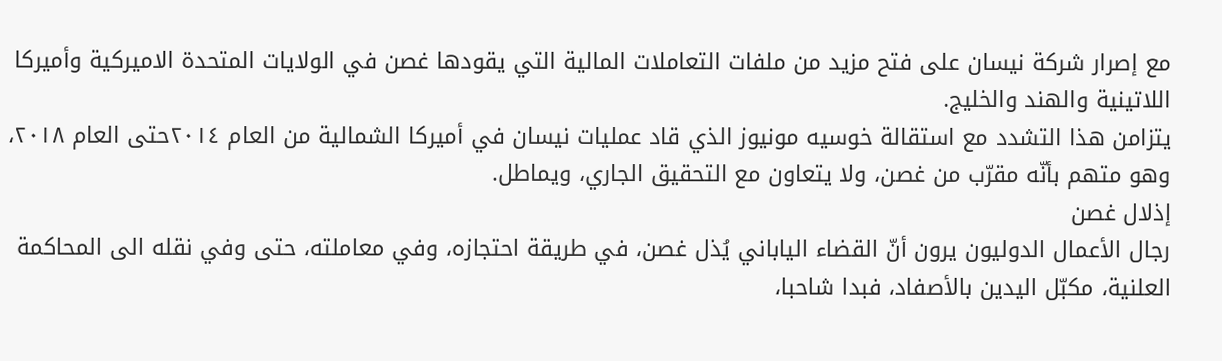مع إصرار شركة نيسان على فتح مزيد من ملفات التعاملات المالية التي يقودها غصن في الولايات المتحدة الاميركية وأميركا اللاتينية والهند والخليج.
يتزامن هذا التشدد مع استقالة خوسيه مونيوز الذي قاد عمليات نيسان في أميركا الشمالية من العام ٢٠١٤حتى العام ٢٠١٨، وهو متهم بأنّه مقرّب من غصن، ولا يتعاون مع التحقيق الجاري، ويماطل.
إذلال غصن
رجال الأعمال الدوليون يرون أنّ القضاء الياباني يُذل غصن، في طريقة احتجازه، وفي معاملته، حتى وفي نقله الى المحاكمة العلنية، مكبّل اليدين بالأصفاد، فبدا شاحبا،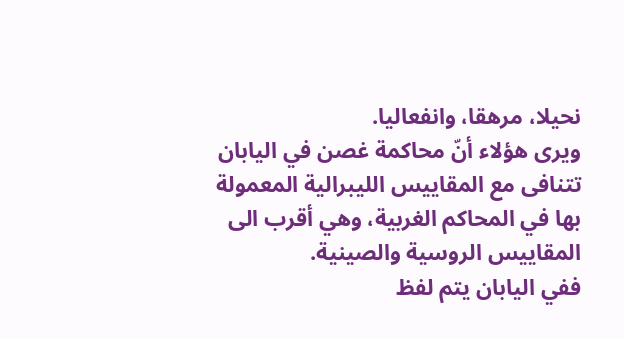نحيلا، مرهقا، وانفعاليا.
ويرى هؤلاء أنّ محاكمة غصن في اليابان تتنافى مع المقاييس الليبرالية المعمولة بها في المحاكم الغربية، وهي أقرب الى المقاييس الروسية والصينية.
ففي اليابان يتم لفظ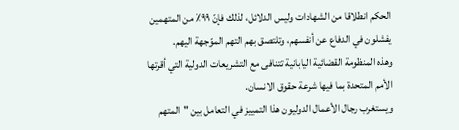الحكم انطلاقا من الشهادات وليس الدلائل، لذلك فإنّ ٩٩٪ من المتهمين يفشلون في الدفاع عن أنفسهم، وتلتصق بهم التهم الموّجهة اليهم.
وهذه المنظومة القضائية اليابانية تتنافى مع التشريعات الدولية التي أقرتها الأمم المتحدة بما فيها شرعة حقوق الانسان.
ويستغرب رجال الأعمال الدوليون هذا التمييز في التعامل بين "المتهم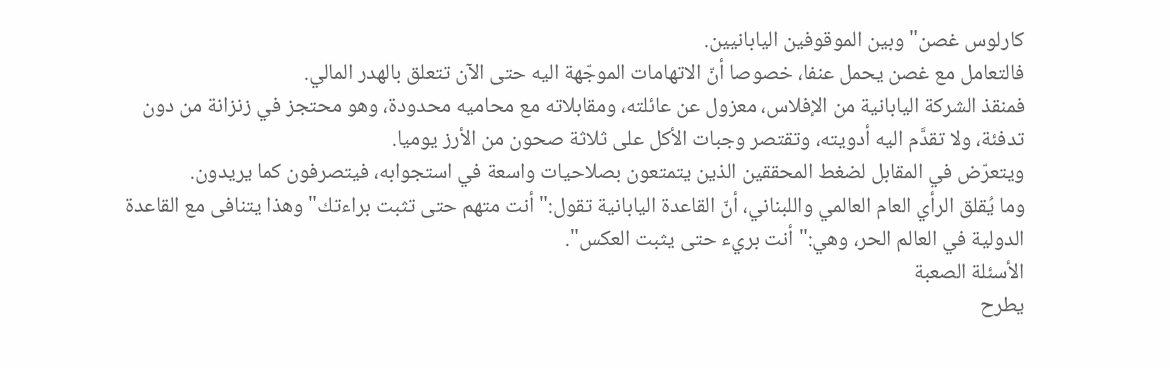كارلوس غصن" وبين الموقوفين اليابانيين.
فالتعامل مع غصن يحمل عنفا، خصوصا أنّ الاتهامات الموجّهة اليه حتى الآن تتعلق بالهدر المالي.
فمنقذ الشركة اليابانية من الإفلاس، معزول عن عائلته، ومقابلاته مع محاميه محدودة، وهو محتجز في زنزانة من دون تدفئة، ولا تقدَّم اليه أدويته، وتقتصر وجبات الأكل على ثلاثة صحون من الأرز يوميا.
ويتعرّض في المقابل لضغط المحققين الذين يتمتعون بصلاحيات واسعة في استجوابه، فيتصرفون كما يريدون.
وما يُقلق الرأي العام العالمي واللبناني، أنّ القاعدة اليابانية تقول:" أنت متهم حتى تثبت براءتك" وهذا يتنافى مع القاعدة الدولية في العالم الحر، وهي:" أنت بريء حتى يثبت العكس".
الأسئلة الصعبة
يطرح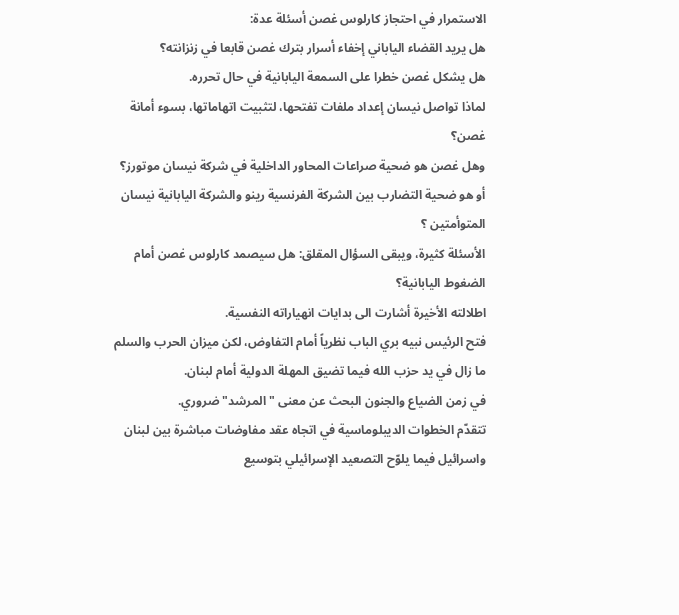الاستمرار في احتجاز كارلوس غصن أسئلة عدة:
هل يريد القضاء الياباني إخفاء أسرار بترك غصن قابعا في زنزانته؟
هل يشكل غصن خطرا على السمعة اليابانية في حال تحرره.
لماذا تواصل نيسان إعداد ملفات تفتحها، لتثبيت اتهاماتها، بسوء أمانة غصن؟
وهل غصن هو ضحية صراعات المحاور الداخلية في شركة نيسان موتورز؟
أو هو ضحية التضارب بين الشركة الفرنسية رينو والشركة اليابانية نيسان المتوأمتين ؟
الأسئلة كثيرة، ويبقى السؤال المقلق: هل سيصمد كارلوس غصن أمام الضغوط اليابانية؟
اطلالته الأخيرة أشارت الى بدايات انهياراته النفسية.
فتح الرئيس نبيه بري الباب نظرياً أمام التفاوض، لكن ميزان الحرب والسلم ما زال في يد حزب الله فيما تضيق المهلة الدولية أمام لبنان.
في زمن الضياع والجنون البحث عن معنى "المرشد" ضروري.
تتقدّم الخطوات الديبلوماسية في اتجاه عقد مفاوضات مباشرة بين لبنان واسرائيل فيما يلوّح التصعيد الإسرائيلي بتوسيع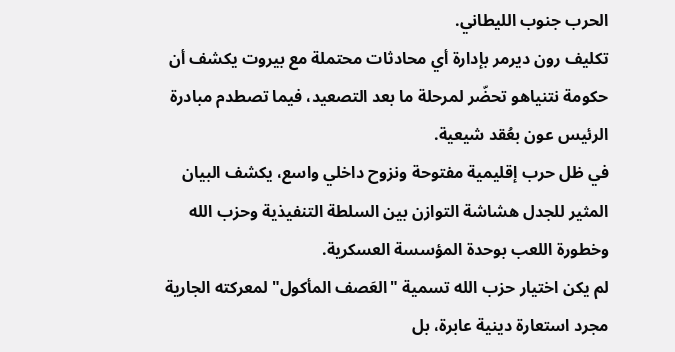الحرب جنوب الليطاني.
تكليف رون ديرمر بإدارة أي محادثات محتملة مع بيروت يكشف أن حكومة نتنياهو تحضّر لمرحلة ما بعد التصعيد، فيما تصطدم مبادرة الرئيس عون بعُقد شيعية.
في ظل حرب إقليمية مفتوحة ونزوح داخلي واسع، يكشف البيان المثير للجدل هشاشة التوازن بين السلطة التنفيذية وحزب الله وخطورة اللعب بوحدة المؤسسة العسكرية.
لم يكن اختيار حزب الله تسمية "العَصف المأكول" لمعركته الجارية مجرد استعارة دينية عابرة، بل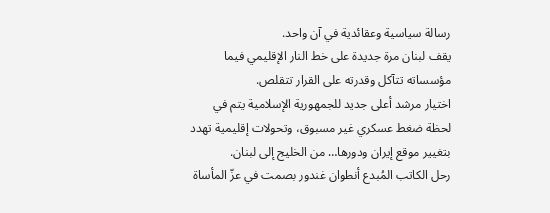رسالة سياسية وعقائدية في آن واحد.
يقف لبنان مرة جديدة على خط النار الإقليمي فيما مؤسساته تتآكل وقدرته على القرار تتقلص.
اختيار مرشد أعلى جديد للجمهورية الإسلامية يتم في لحظة ضغط عسكري غير مسبوق، وتحولات إقليمية تهدد بتغيير موقع إيران ودورها… من الخليج إلى لبنان.
رحل الكاتب المُبدع أنطوان غندور بصمت في عزّ المأساة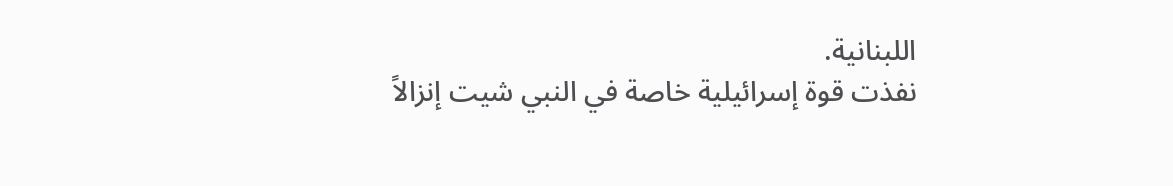اللبنانية.
نفذت قوة إسرائيلية خاصة في النبي شيت إنزالاً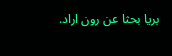بريا بحثا عن رون اراد.